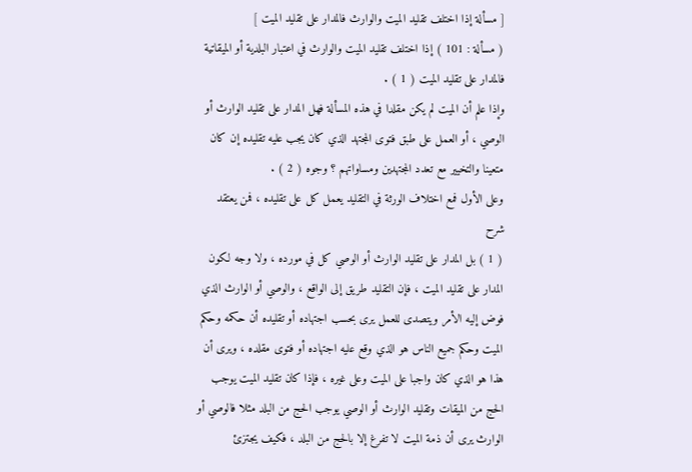[ مسألة إذا اختلف تقليد الميت والوارث فالمدار على تقليد الميت ]
( مسألة : 101 ) إذا اختلف تقليد الميت والوارث في اعتبار البلدية أو الميقاتية فالمدار على تقليد الميت ( 1 ) .
وإذا علم أن الميت لم يكن مقلدا في هذه المسألة فهل المدار على تقليد الوارث أو الوصي ، أو العمل على طبق فتوى المجتهد الذي كان يجب عليه تقليده إن كان متعينا والتخيير مع تعدد المجتهدين ومساواتهم ؟ وجوه ( 2 ) .
وعلى الأول فمع اختلاف الورثة في التقليد يعمل كل على تقليده ، فمن يعتقد
شرح
( 1 ) بل المدار على تقليد الوارث أو الوصي كل في مورده ، ولا وجه لكون المدار على تقليد الميت ، فإن التقليد طريق إلى الواقع ، والوصي أو الوارث الذي فوض إليه الأمر ويتصدى للعمل يرى بحسب اجتهاده أو تقليده أن حكمه وحكم الميت وحكم جميع الناس هو الذي وقع عليه اجتهاده أو فتوى مقلده ، ويرى أن هذا هو الذي كان واجبا على الميت وعلى غيره ، فإذا كان تقليد الميت يوجب الحج من الميقات وتقليد الوارث أو الوصي يوجب الحج من البلد مثلا فالوصي أو الوارث يرى أن ذمة الميت لا تفرغ إلا بالحج من البلد ، فكيف يجتزئ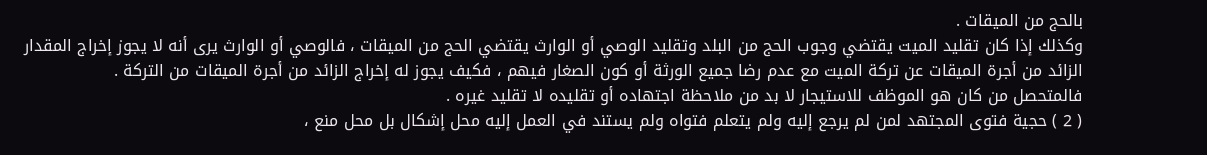بالحج من الميقات .
وكذلك إذا كان تقليد الميت يقتضي وجوب الحج من البلد وتقليد الوصي أو الوارث يقتضي الحج من الميقات ، فالوصي أو الوارث يرى أنه لا يجوز إخراج المقدار الزائد من أجرة الميقات عن تركة الميت مع عدم رضا جميع الورثة أو كون الصغار فيهم ، فكيف يجوز له إخراج الزائد من أجرة الميقات من التركة .
فالمتحصل من كان هو الموظف للاستيجار لا بد من ملاحظة اجتهاده أو تقليده لا تقليد غيره .
( 2 ) حجية فتوى المجتهد لمن لم يرجع إليه ولم يتعلم فتواه ولم يستند في العمل إليه محل إشكال بل محل منع ،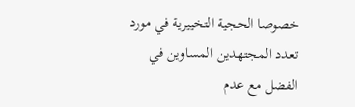خصوصا الحجية التخييرية في مورد تعدد المجتهدين المساوين في الفضل مع عدم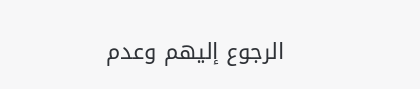الرجوع إليهم وعدم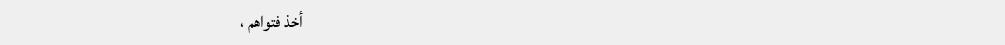أخذ فتواهم ،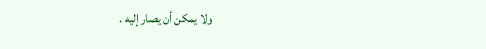ولا يمكن أن يصار إليه .